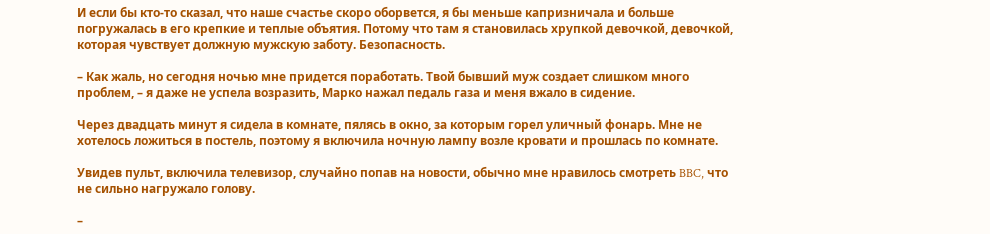И если бы кто-то сказал, что наше счастье скоро оборвется, я бы меньше капризничала и больше погружалась в его крепкие и теплые объятия. Потому что там я становилась хрупкой девочкой, девочкой, которая чувствует должную мужскую заботу. Безопасность.

– Как жаль, но сегодня ночью мне придется поработать. Твой бывший муж создает слишком много проблем, – я даже не успела возразить, Марко нажал педаль газа и меня вжало в сидение.

Через двадцать минут я сидела в комнате, пялясь в окно, за которым горел уличный фонарь. Мне не хотелось ложиться в постель, поэтому я включила ночную лампу возле кровати и прошлась по комнате.

Увидев пульт, включила телевизор, случайно попав на новости, обычно мне нравилось смотреть BBC, что не сильно нагружало голову.

–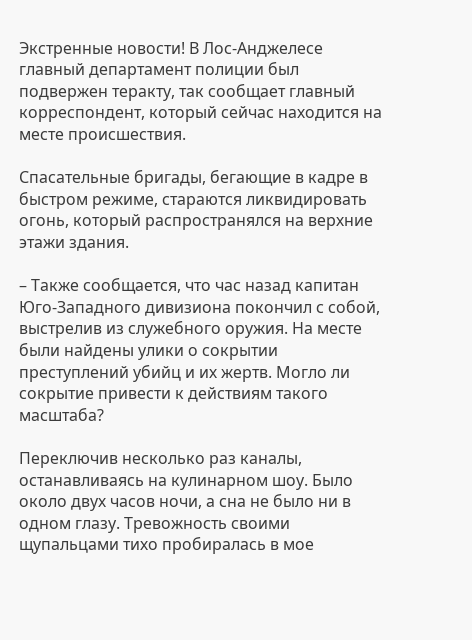Экстренные новости! В Лос-Анджелесе главный департамент полиции был подвержен теракту, так сообщает главный корреспондент, который сейчас находится на месте происшествия.

Спасательные бригады, бегающие в кадре в быстром режиме, стараются ликвидировать огонь, который распространялся на верхние этажи здания.

– Также сообщается, что час назад капитан Юго-Западного дивизиона покончил с собой, выстрелив из служебного оружия. На месте были найдены улики о сокрытии преступлений убийц и их жертв. Могло ли сокрытие привести к действиям такого масштаба?

Переключив несколько раз каналы, останавливаясь на кулинарном шоу. Было около двух часов ночи, а сна не было ни в одном глазу. Тревожность своими щупальцами тихо пробиралась в мое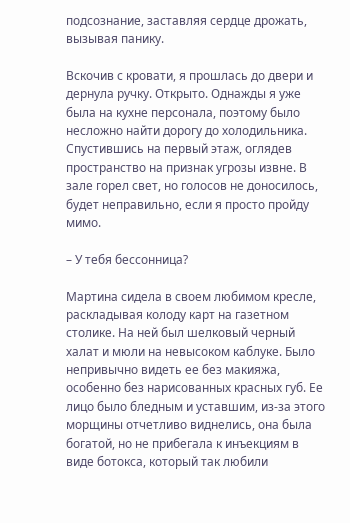подсознание, заставляя сердце дрожать, вызывая панику.

Вскочив с кровати, я прошлась до двери и дернула ручку. Открыто. Однажды я уже была на кухне персонала, поэтому было несложно найти дорогу до холодильника. Спустившись на первый этаж, оглядев пространство на признак угрозы извне. В зале горел свет, но голосов не доносилось, будет неправильно, если я просто пройду мимо.

– У тебя бессонница?

Мартина сидела в своем любимом кресле, раскладывая колоду карт на газетном столике. На ней был шелковый черный халат и мюли на невысоком каблуке. Было непривычно видеть ее без макияжа, особенно без нарисованных красных губ. Ее лицо было бледным и уставшим, из-за этого морщины отчетливо виднелись, она была богатой, но не прибегала к инъекциям в виде ботокса, который так любили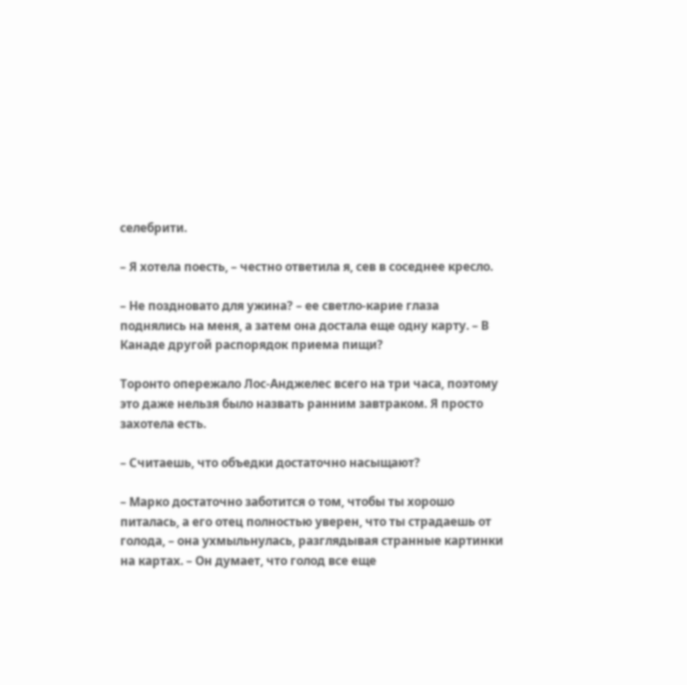селебрити.

– Я хотела поесть, – честно ответила я, сев в соседнее кресло.

– Не поздновато для ужина? – ее светло-карие глаза поднялись на меня, а затем она достала еще одну карту. – В Канаде другой распорядок приема пищи?

Торонто опережало Лос-Анджелес всего на три часа, поэтому это даже нельзя было назвать ранним завтраком. Я просто захотела есть.

– Считаешь, что объедки достаточно насыщают?

– Марко достаточно заботится о том, чтобы ты хорошо питалась, а его отец полностью уверен, что ты страдаешь от голода, – она ухмыльнулась, разглядывая странные картинки на картах. – Он думает, что голод все еще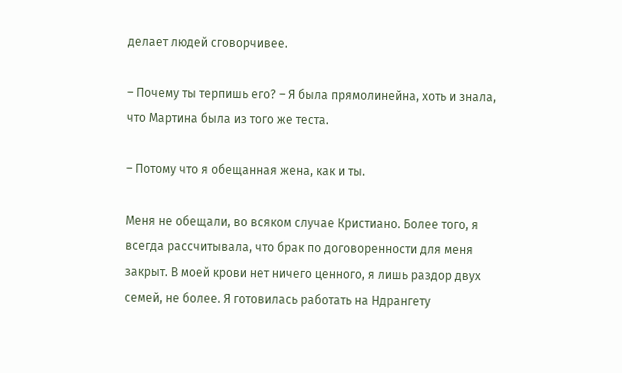делает людей сговорчивее.

– Почему ты терпишь его? – Я была прямолинейна, хоть и знала, что Мартина была из того же теста.

– Потому что я обещанная жена, как и ты.

Меня не обещали, во всяком случае Кристиано. Более того, я всегда рассчитывала, что брак по договоренности для меня закрыт. В моей крови нет ничего ценного, я лишь раздор двух семей, не более. Я готовилась работать на Ндрангету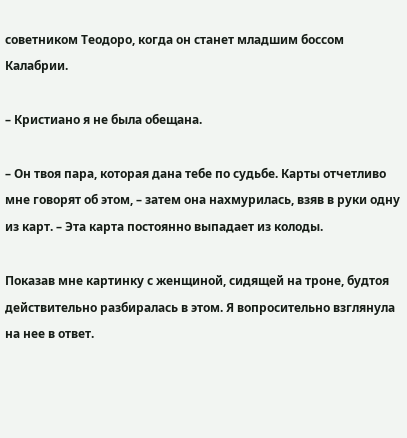советником Теодоро, когда он станет младшим боссом Калабрии.

– Кристиано я не была обещана.

– Он твоя пара, которая дана тебе по судьбе. Карты отчетливо мне говорят об этом, – затем она нахмурилась, взяв в руки одну из карт. – Эта карта постоянно выпадает из колоды.

Показав мне картинку с женщиной, сидящей на троне, будтоя действительно разбиралась в этом. Я вопросительно взглянула на нее в ответ.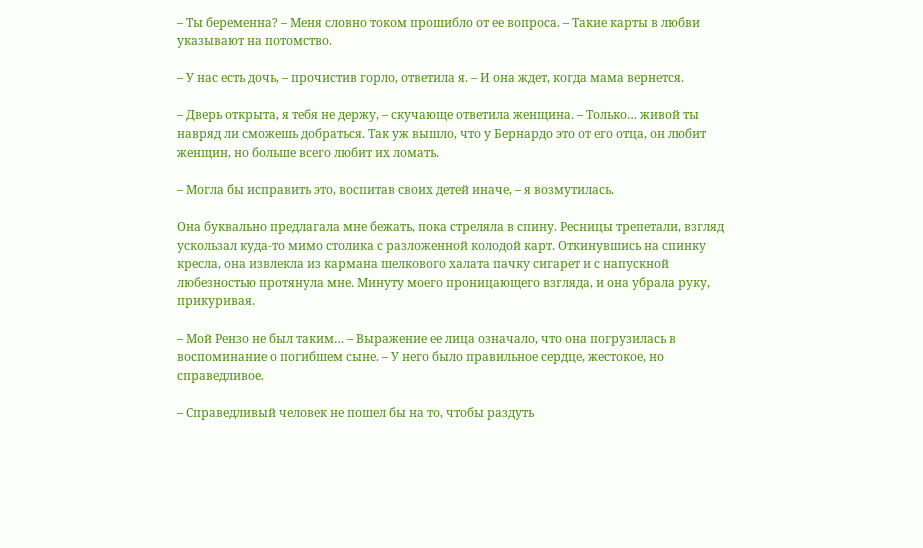– Ты беременна? – Меня словно током прошибло от ее вопроса. – Такие карты в любви указывают на потомство.

– У нас есть дочь, – прочистив горло, ответила я. – И она ждет, когда мама вернется.

– Дверь открыта, я тебя не держу, – скучающе ответила женщина. – Только… живой ты навряд ли сможешь добраться. Так уж вышло, что у Бернардо это от его отца, он любит женщин, но больше всего любит их ломать.

– Могла бы исправить это, воспитав своих детей иначе, – я возмутилась.

Она буквально предлагала мне бежать, пока стреляла в спину. Ресницы трепетали, взгляд ускользал куда-то мимо столика с разложенной колодой карт. Откинувшись на спинку кресла, она извлекла из кармана шелкового халата пачку сигарет и с напускной любезностью протянула мне. Минуту моего проницающего взгляда, и она убрала руку, прикуривая.

– Мой Рензо не был таким… – Выражение ее лица означало, что она погрузилась в воспоминание о погибшем сыне. – У него было правильное сердце, жестокое, но справедливое.

– Справедливый человек не пошел бы на то, чтобы раздуть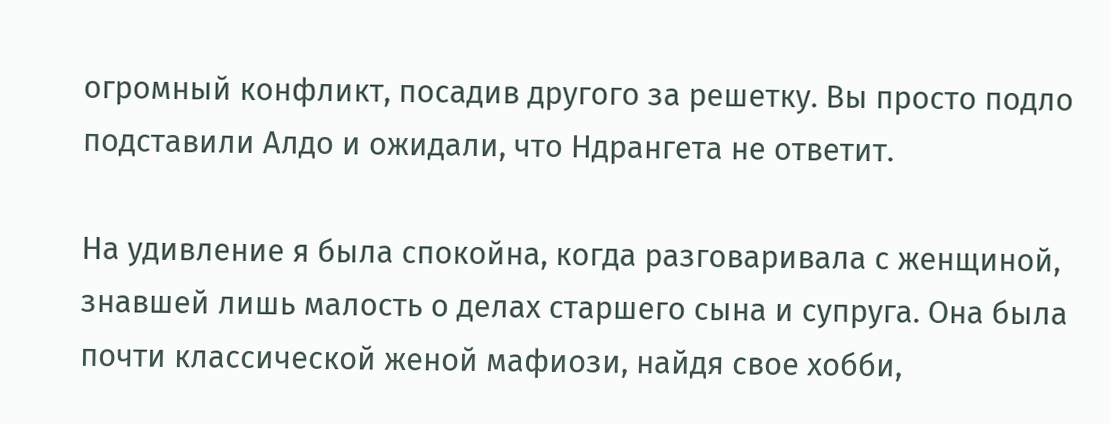огромный конфликт, посадив другого за решетку. Вы просто подло подставили Алдо и ожидали, что Ндрангета не ответит.

На удивление я была спокойна, когда разговаривала с женщиной, знавшей лишь малость о делах старшего сына и супруга. Она была почти классической женой мафиози, найдя свое хобби,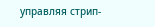управляя стрип-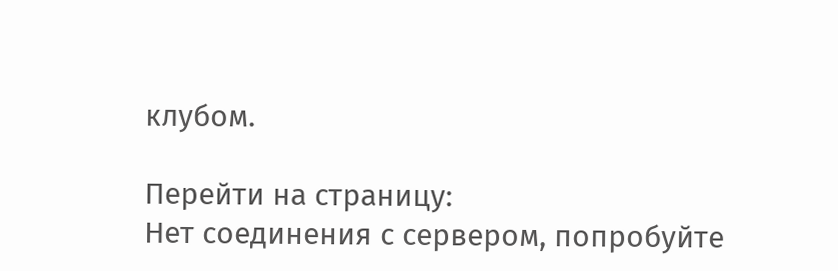клубом.

Перейти на страницу:
Нет соединения с сервером, попробуйте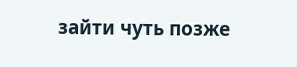зайти чуть позже